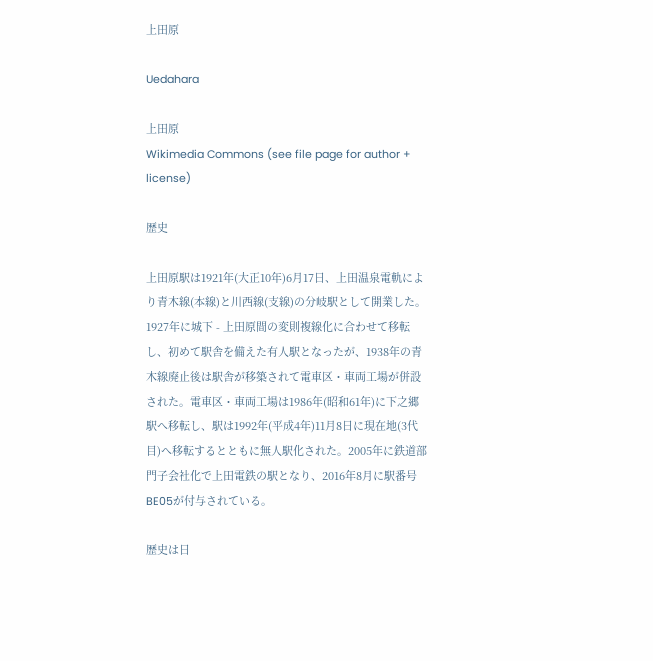上田原

Uedahara

上田原
Wikimedia Commons (see file page for author + license)

歴史

上田原駅は1921年(大正10年)6月17日、上田温泉電軌により青木線(本線)と川西線(支線)の分岐駅として開業した。1927年に城下 - 上田原間の変則複線化に合わせて移転し、初めて駅舎を備えた有人駅となったが、1938年の青木線廃止後は駅舎が移築されて電車区・車両工場が併設された。電車区・車両工場は1986年(昭和61年)に下之郷駅へ移転し、駅は1992年(平成4年)11月8日に現在地(3代目)へ移転するとともに無人駅化された。2005年に鉄道部門子会社化で上田電鉄の駅となり、2016年8月に駅番号BE05が付与されている。

歴史は日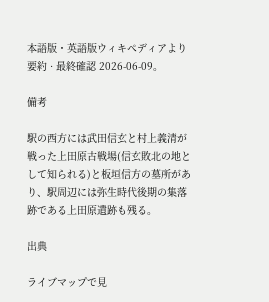本語版・英語版ウィキペディアより要約 · 最終確認 2026-06-09。

備考

駅の西方には武田信玄と村上義清が戦った上田原古戦場(信玄敗北の地として知られる)と板垣信方の墓所があり、駅周辺には弥生時代後期の集落跡である上田原遺跡も残る。

出典

ライブマップで見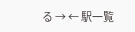る → ← 駅一覧